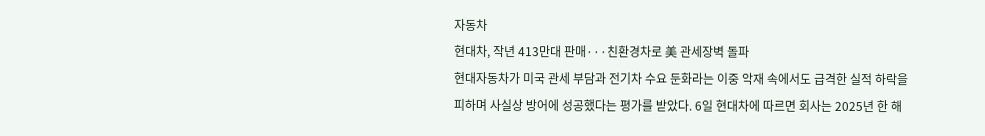자동차
현대차, 작년 413만대 판매···친환경차로 美 관세장벽 돌파
현대자동차가 미국 관세 부담과 전기차 수요 둔화라는 이중 악재 속에서도 급격한 실적 하락을 피하며 사실상 방어에 성공했다는 평가를 받았다. 6일 현대차에 따르면 회사는 2025년 한 해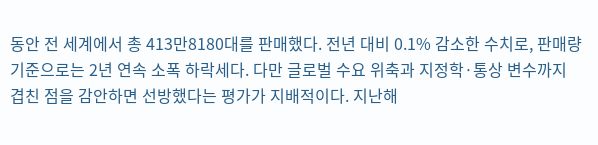동안 전 세계에서 총 413만8180대를 판매했다. 전년 대비 0.1% 감소한 수치로, 판매량 기준으로는 2년 연속 소폭 하락세다. 다만 글로벌 수요 위축과 지정학·통상 변수까지 겹친 점을 감안하면 선방했다는 평가가 지배적이다. 지난해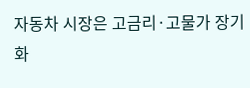자동차 시장은 고금리·고물가 장기화